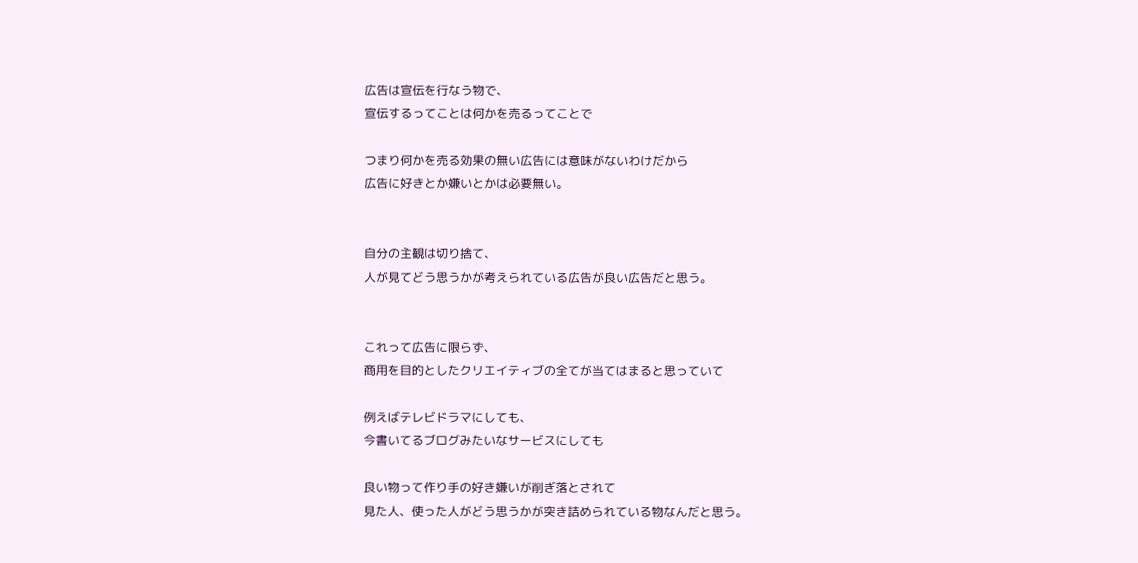広告は宣伝を行なう物で、
宣伝するってことは何かを売るってことで

つまり何かを売る効果の無い広告には意味がないわけだから
広告に好きとか嫌いとかは必要無い。


自分の主観は切り捨て、
人が見てどう思うかが考えられている広告が良い広告だと思う。


これって広告に限らず、
商用を目的としたクリエイティブの全てが当てはまると思っていて

例えばテレビドラマにしても、
今書いてるブログみたいなサービスにしても

良い物って作り手の好き嫌いが削ぎ落とされて
見た人、使った人がどう思うかが突き詰められている物なんだと思う。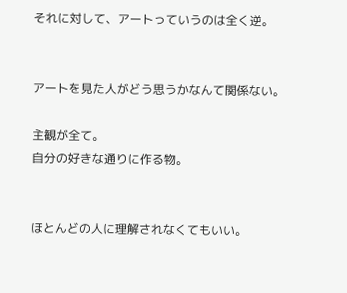それに対して、アートっていうのは全く逆。


アートを見た人がどう思うかなんて関係ない。

主観が全て。
自分の好きな通りに作る物。


ほとんどの人に理解されなくてもいい。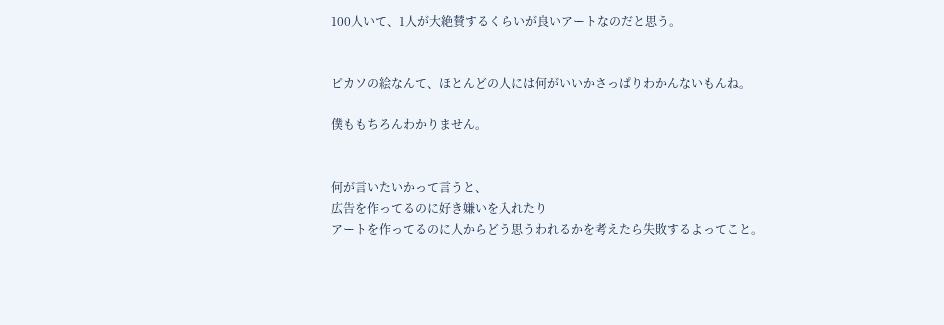100人いて、1人が大絶賛するくらいが良いアートなのだと思う。


ピカソの絵なんて、ほとんどの人には何がいいかさっぱりわかんないもんね。

僕ももちろんわかりません。


何が言いたいかって言うと、
広告を作ってるのに好き嫌いを入れたり
アートを作ってるのに人からどう思うわれるかを考えたら失敗するよってこと。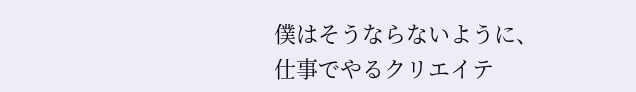僕はそうならないように、
仕事でやるクリエイテ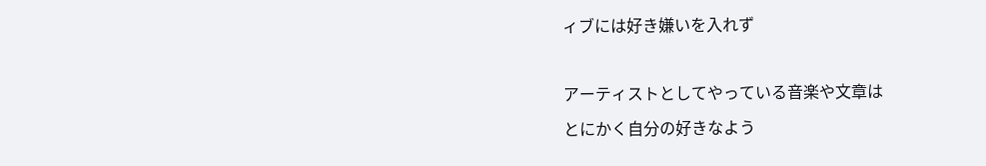ィブには好き嫌いを入れず

アーティストとしてやっている音楽や文章は
とにかく自分の好きなよう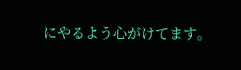にやるよう心がけてます。